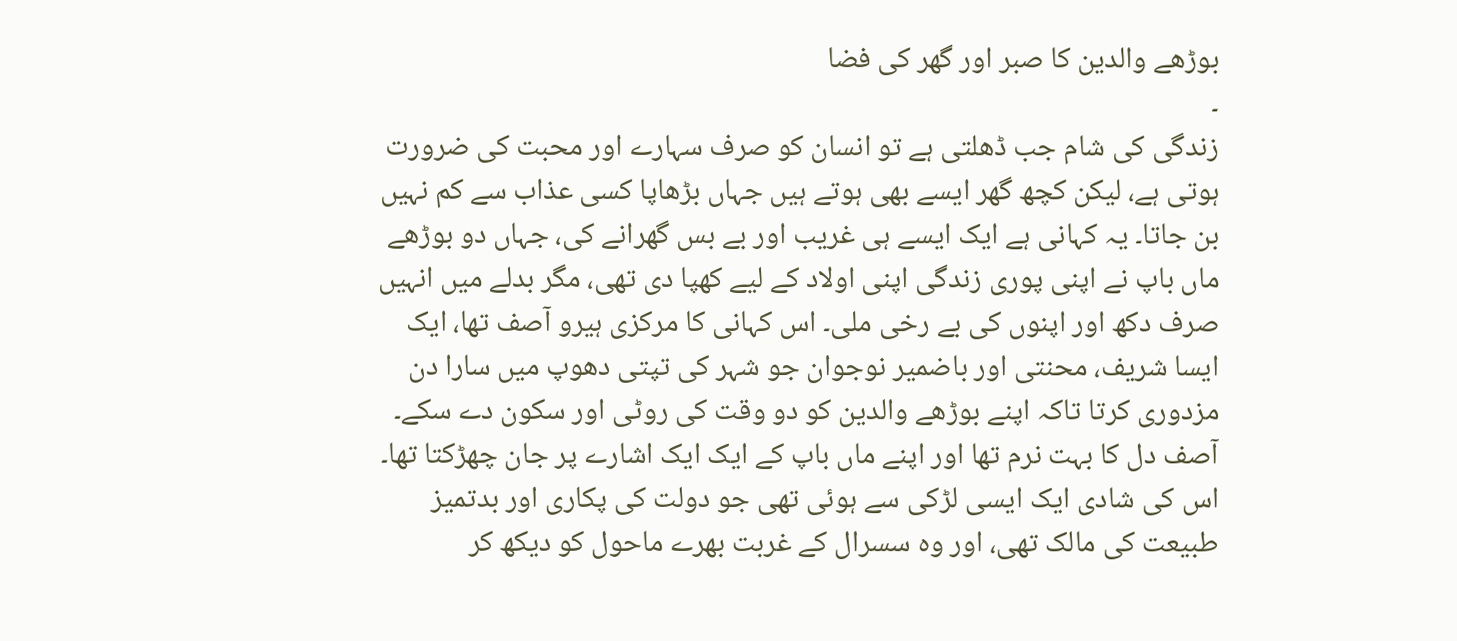بوڑھے والدین کا صبر اور گھر کی فضا
۔
زندگی کی شام جب ڈھلتی ہے تو انسان کو صرف سہارے اور محبت کی ضرورت ہوتی ہے، لیکن کچھ گھر ایسے بھی ہوتے ہیں جہاں بڑھاپا کسی عذاب سے کم نہیں بن جاتا۔ یہ کہانی ہے ایک ایسے ہی غریب اور بے بس گھرانے کی، جہاں دو بوڑھے ماں باپ نے اپنی پوری زندگی اپنی اولاد کے لیے کھپا دی تھی، مگر بدلے میں انہیں صرف دکھ اور اپنوں کی بے رخی ملی۔ اس کہانی کا مرکزی ہیرو آصف تھا، ایک ایسا شریف، محنتی اور باضمیر نوجوان جو شہر کی تپتی دھوپ میں سارا دن مزدوری کرتا تاکہ اپنے بوڑھے والدین کو دو وقت کی روٹی اور سکون دے سکے۔ آصف دل کا بہت نرم تھا اور اپنے ماں باپ کے ایک ایک اشارے پر جان چھڑکتا تھا۔ اس کی شادی ایک ایسی لڑکی سے ہوئی تھی جو دولت کی پکاری اور بدتمیز طبیعت کی مالک تھی، اور وہ سسرال کے غربت بھرے ماحول کو دیکھ کر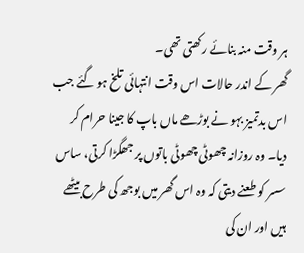ہر وقت منہ بنائے رکھتی تھی۔
گھر کے اندر حالات اس وقت انتہائی تلخ ہو گئے جب اس بدتمیز بہو نے بوڑھے ماں باپ کا جینا حرام کر دیا۔ وہ روزانہ چھوٹی چھوٹی باتوں پر جھگڑا کرتی، ساس سسر کو طعنے دیتی کہ وہ اس گھر میں بوجھ کی طرح بیٹھے ہیں اور ان کی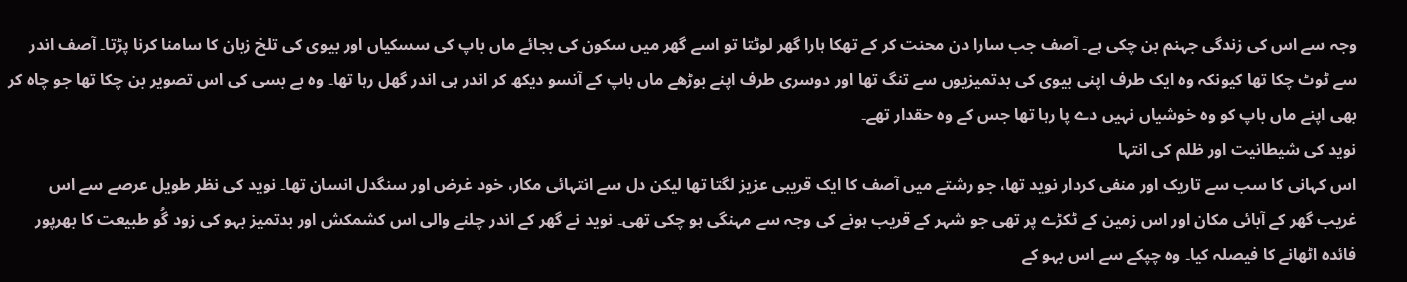وجہ سے اس کی زندگی جہنم بن چکی ہے۔ آصف جب سارا دن محنت کر کے تھکا ہارا گھر لوٹتا تو اسے گھر میں سکون کی بجائے ماں باپ کی سسکیاں اور بیوی کی تلخ زبان کا سامنا کرنا پڑتا۔ آصف اندر سے ٹوٹ چکا تھا کیونکہ وہ ایک طرف اپنی بیوی کی بدتمیزیوں سے تنگ تھا اور دوسری طرف اپنے بوڑھے ماں باپ کے آنسو دیکھ کر اندر ہی اندر گھل رہا تھا۔ وہ بے بسی کی اس تصویر بن چکا تھا جو چاہ کر بھی اپنے ماں باپ کو وہ خوشیاں نہیں دے پا رہا تھا جس کے وہ حقدار تھے۔
نوید کی شیطانیت اور ظلم کی انتہا
اس کہانی کا سب سے تاریک اور منفی کردار نوید تھا، جو رشتے میں آصف کا ایک قریبی عزیز لگتا تھا لیکن دل سے انتہائی مکار، خود غرض اور سنگدل انسان تھا۔ نوید کی نظر طویل عرصے سے اس غریب گھر کے آبائی مکان اور اس زمین کے ٹکڑے پر تھی جو شہر کے قریب ہونے کی وجہ سے مہنگی ہو چکی تھی۔ نوید نے گھر کے اندر چلنے والی اس کشمکش اور بدتمیز بہو کی زود گُو طبیعت کا بھرپور فائدہ اٹھانے کا فیصلہ کیا۔ وہ چپکے سے اس بہو کے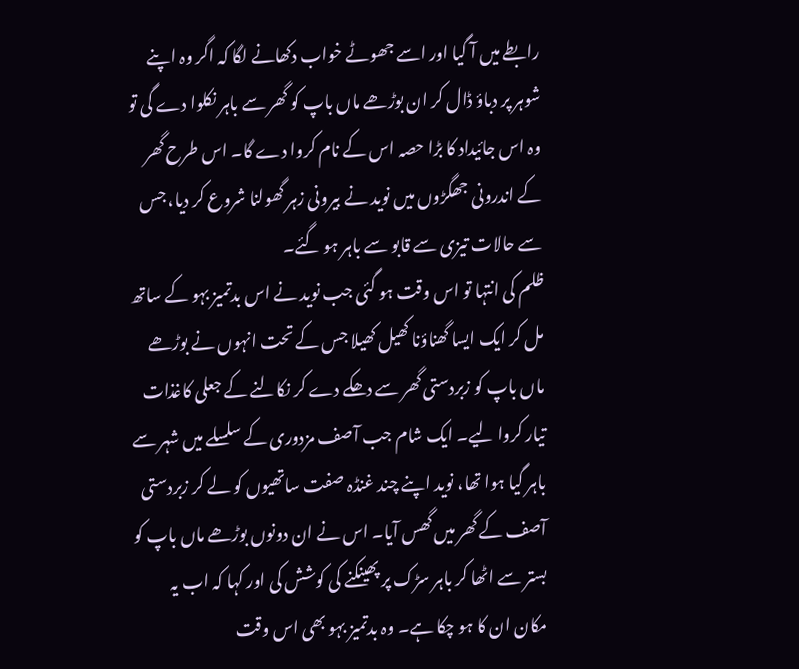رابطے میں آ گیا اور اسے جھوٹے خواب دکھانے لگا کہ اگر وہ اپنے شوہر پر دباؤ ڈال کر ان بوڑھے ماں باپ کو گھر سے باہر نکلوا دے گی تو وہ اس جائیداد کا بڑا حصہ اس کے نام کروا دے گا۔ اس طرح گھر کے اندرونی جھگڑوں میں نوید نے بیرونی زہر گھولنا شروع کر دیا، جس سے حالات تیزی سے قابو سے باہر ہو گئے۔
ظلم کی انتہا تو اس وقت ہو گئی جب نوید نے اس بدتمیز بہو کے ساتھ مل کر ایک ایسا گھناؤنا کھیل کھیلا جس کے تحت انہوں نے بوڑھے ماں باپ کو زبردستی گھر سے دھکے دے کر نکالنے کے جعلی کاغذات تیار کروا لیے۔ ایک شام جب آصف مزدوری کے سلسلے میں شہر سے باہر گیا ہوا تھا، نوید اپنے چند غنڈہ صفت ساتھیوں کو لے کر زبردستی آصف کے گھر میں گھس آیا۔ اس نے ان دونوں بوڑھے ماں باپ کو بستر سے اٹھا کر باہر سڑک پر پھینکنے کی کوشش کی اور کہا کہ اب یہ مکان ان کا ہو چکا ہے۔ وہ بدتمیز بہو بھی اس وقت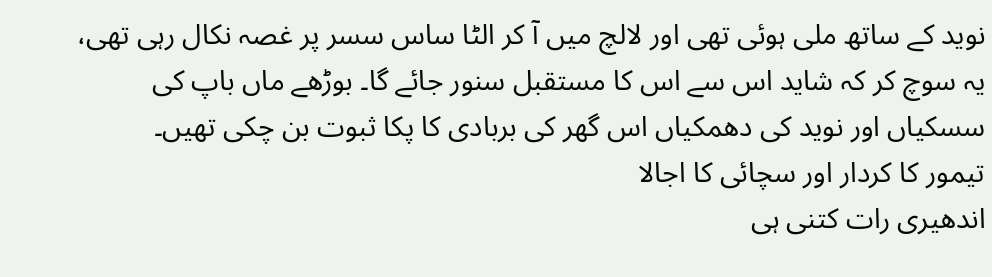نوید کے ساتھ ملی ہوئی تھی اور لالچ میں آ کر الٹا ساس سسر پر غصہ نکال رہی تھی، یہ سوچ کر کہ شاید اس سے اس کا مستقبل سنور جائے گا۔ بوڑھے ماں باپ کی سسکیاں اور نوید کی دھمکیاں اس گھر کی بربادی کا پکا ثبوت بن چکی تھیں۔
تیمور کا کردار اور سچائی کا اجالا
اندھیری رات کتنی ہی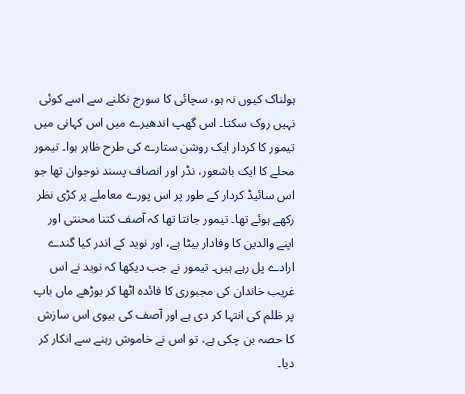ہولناک کیوں نہ ہو، سچائی کا سورج نکلنے سے اسے کوئی نہیں روک سکتا۔ اس گھپ اندھیرے میں اس کہانی میں تیمور کا کردار ایک روشن ستارے کی طرح ظاہر ہوا۔ تیمور محلے کا ایک باشعور، نڈر اور انصاف پسند نوجوان تھا جو اس سائیڈ کردار کے طور پر اس پورے معاملے پر کڑی نظر رکھے ہوئے تھا۔ تیمور جانتا تھا کہ آصف کتنا محنتی اور اپنے والدین کا وفادار بیٹا ہے، اور نوید کے اندر کیا گندے ارادے پل رہے ہیں۔ تیمور نے جب دیکھا کہ نوید نے اس غریب خاندان کی مجبوری کا فائدہ اٹھا کر بوڑھے ماں باپ پر ظلم کی انتہا کر دی ہے اور آصف کی بیوی اس سازش کا حصہ بن چکی ہے، تو اس نے خاموش رہنے سے انکار کر دیا۔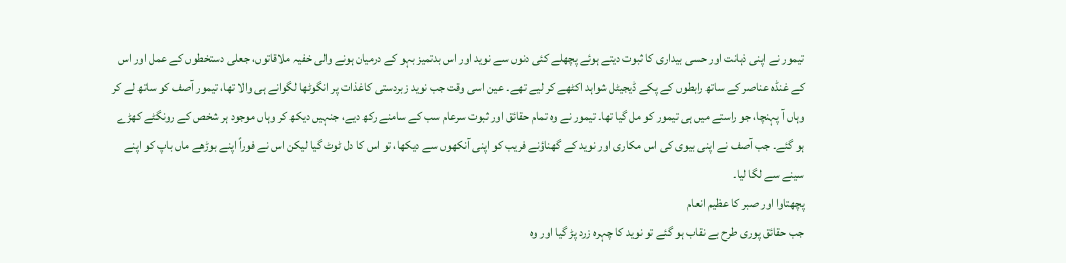تیمور نے اپنی ذہانت اور حسی بیداری کا ثبوت دیتے ہوئے پچھلے کئی دنوں سے نوید اور اس بدتمیز بہو کے درمیان ہونے والی خفیہ ملاقاتوں، جعلی دستخطوں کے عمل اور اس کے غنڈہ عناصر کے ساتھ رابطوں کے پکے ڈیجیٹل شواہد اکٹھے کر لیے تھے۔ عین اسی وقت جب نوید زبردستی کاغذات پر انگوٹھا لگوانے ہی والا تھا، تیمور آصف کو ساتھ لے کر وہاں آ پہنچا، جو راستے میں ہی تیمور کو مل گیا تھا۔ تیمور نے وہ تمام حقائق اور ثبوت سرعام سب کے سامنے رکھ دیے، جنہیں دیکھ کر وہاں موجود ہر شخص کے رونگٹے کھڑے ہو گئے۔ جب آصف نے اپنی بیوی کی اس مکاری اور نوید کے گھناؤنے فریب کو اپنی آنکھوں سے دیکھا، تو اس کا دل ٹوٹ گیا لیکن اس نے فوراً اپنے بوڑھے ماں باپ کو اپنے سینے سے لگا لیا۔
پچھتاوا اور صبر کا عظیم انعام
جب حقائق پوری طرح بے نقاب ہو گئے تو نوید کا چہرہ زرد پڑ گیا اور وہ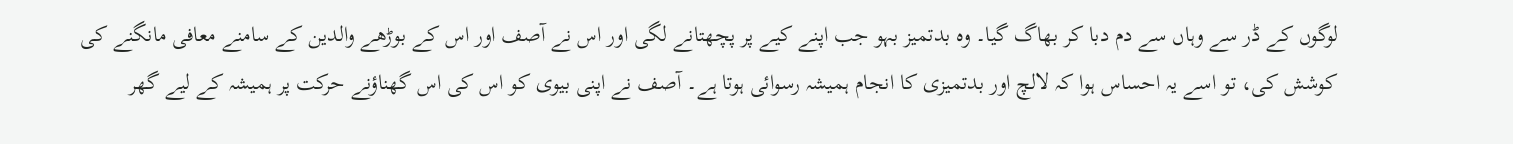لوگوں کے ڈر سے وہاں سے دم دبا کر بھاگ گیا۔ وہ بدتمیز بہو جب اپنے کیے پر پچھتانے لگی اور اس نے آصف اور اس کے بوڑھے والدین کے سامنے معافی مانگنے کی کوشش کی، تو اسے یہ احساس ہوا کہ لالچ اور بدتمیزی کا انجام ہمیشہ رسوائی ہوتا ہے۔ آصف نے اپنی بیوی کو اس کی اس گھناؤنے حرکت پر ہمیشہ کے لیے گھر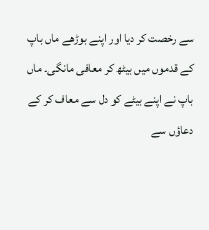سے رخصت کر دیا اور اپنے بوڑھے ماں باپ کے قدموں میں بیٹھ کر معافی مانگی۔ ماں باپ نے اپنے بیٹے کو دل سے معاف کر کے دعاؤں سے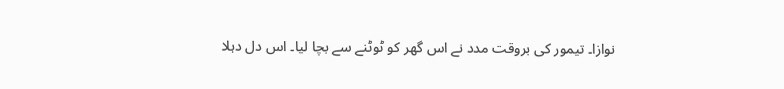نوازا۔ تیمور کی بروقت مدد نے اس گھر کو ٹوٹنے سے بچا لیا۔ اس دل دہلا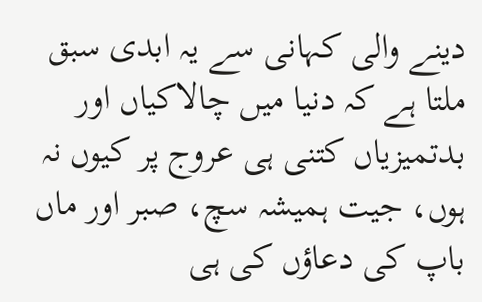دینے والی کہانی سے یہ ابدی سبق ملتا ہے کہ دنیا میں چالاکیاں اور بدتمیزیاں کتنی ہی عروج پر کیوں نہ ہوں، جیت ہمیشہ سچ، صبر اور ماں باپ کی دعاؤں کی ہی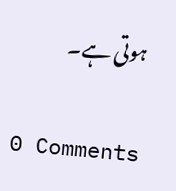ہوتی ہے۔

0 Comments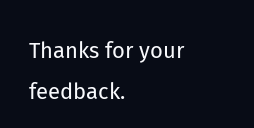Thanks for your feedback.